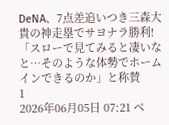DeNA、7点差追いつき三森大貴の神走塁でサヨナラ勝利!「スローで見てみると凄いなと…そのような体勢でホームインできるのか」と称賛
1
2026年06月05日 07:21 ベ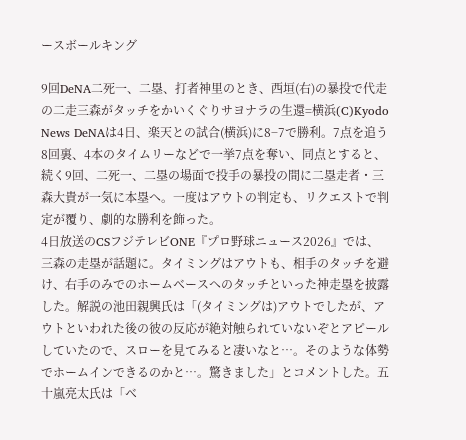ースボールキング

9回DeNA二死一、二塁、打者神里のとき、西垣(右)の暴投で代走の二走三森がタッチをかいくぐりサヨナラの生還=横浜(C)Kyodo News DeNAは4日、楽天との試合(横浜)に8−7で勝利。7点を追う8回裏、4本のタイムリーなどで一挙7点を奪い、同点とすると、続く9回、二死一、二塁の場面で投手の暴投の間に二塁走者・三森大貴が一気に本塁へ。一度はアウトの判定も、リクエストで判定が覆り、劇的な勝利を飾った。
4日放送のCSフジテレビONE『プロ野球ニュース2026』では、三森の走塁が話題に。タイミングはアウトも、相手のタッチを避け、右手のみでのホームベースへのタッチといった神走塁を披露した。解説の池田親興氏は「(タイミングは)アウトでしたが、アウトといわれた後の彼の反応が絶対触られていないぞとアピールしていたので、スローを見てみると凄いなと…。そのような体勢でホームインできるのかと…。驚きました」とコメントした。五十嵐亮太氏は「ベ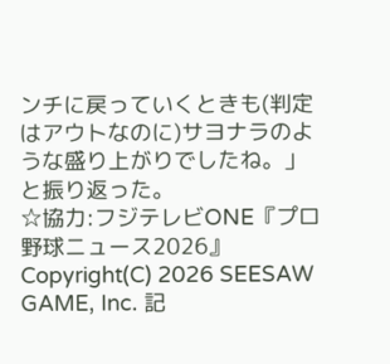ンチに戻っていくときも(判定はアウトなのに)サヨナラのような盛り上がりでしたね。」と振り返った。
☆協力:フジテレビONE『プロ野球ニュース2026』
Copyright(C) 2026 SEESAW GAME, Inc. 記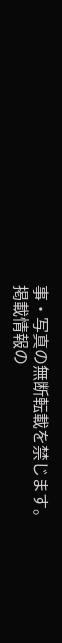事・写真の無断転載を禁じます。
掲載情報の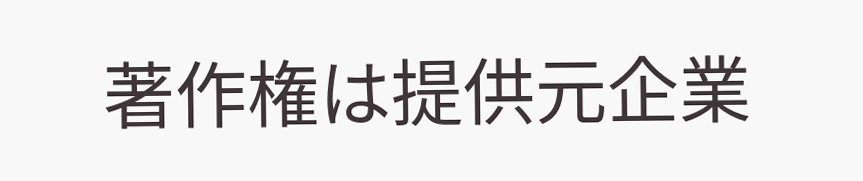著作権は提供元企業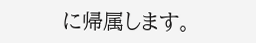に帰属します。